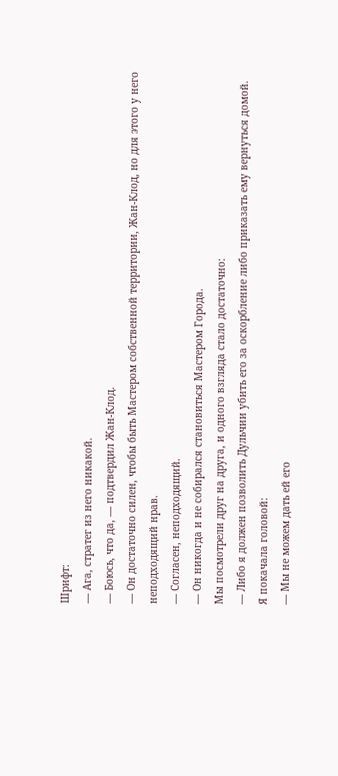Шрифт:
— Ага, стратег из него никакой.
— Боюсь, что да, — подтвердил Жан-Клод.
— Он достаточно силен, чтобы быть Мастером собственной территории, Жан-Клод, но для этого у него неподходящий нрав.
— Согласен, неподходящий.
— Он никогда и не собирался становиться Мастером Города.
Мы посмотрели друг на друга, и одного взгляда стало достаточно:
— Либо я должен позволить Дульчии убить его за оскорбление либо приказать ему вернуться домой.
Я покачала головой:
— Мы не можем дать ей его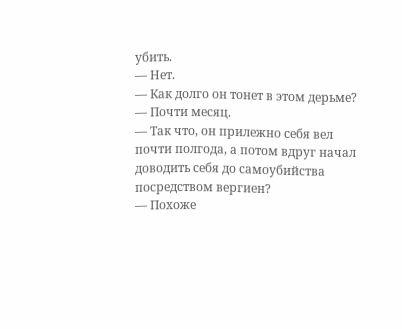убить.
— Нет.
— Как долго он тонет в этом дерьме?
— Почти месяц.
— Так что, он прилежно себя вел почти полгода, а потом вдруг начал доводить себя до самоубийства посредством вергиен?
— Похоже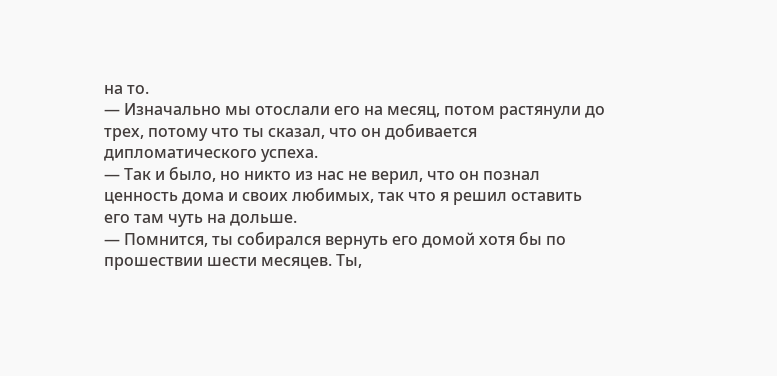на то.
— Изначально мы отослали его на месяц, потом растянули до трех, потому что ты сказал, что он добивается дипломатического успеха.
— Так и было, но никто из нас не верил, что он познал ценность дома и своих любимых, так что я решил оставить его там чуть на дольше.
— Помнится, ты собирался вернуть его домой хотя бы по прошествии шести месяцев. Ты,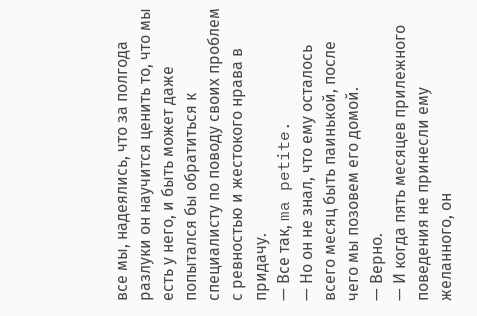все мы, надеялись, что за полгода разлуки он научится ценить то, что мы есть у него, и быть может даже попытался бы обратиться к специалисту по поводу своих проблем с ревностью и жестокого нрава в придачу.
— Все так, ma petite.
— Но он не знал, что ему осталось всего месяц быть паинькой, после чего мы позовем его домой.
— Верно.
— И когда пять месяцев прилежного поведения не принесли ему желанного, он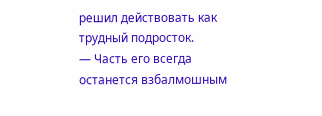решил действовать как трудный подросток.
— Часть его всегда останется взбалмошным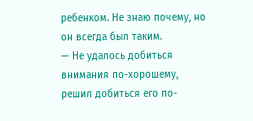ребенком. Не знаю почему, но он всегда был таким.
— Не удалось добиться внимания по-хорошему, решил добиться его по-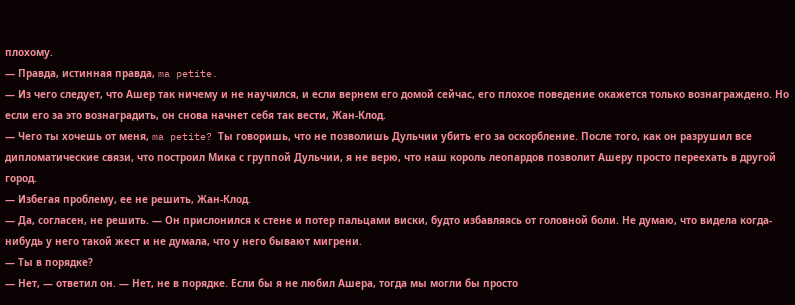плохому.
— Правда, истинная правда, ma petite.
— Из чего следует, что Ашер так ничему и не научился, и если вернем его домой сейчас, его плохое поведение окажется только вознаграждено. Но если его за это вознаградить, он снова начнет себя так вести, Жан-Клод.
— Чего ты хочешь от меня, ma petite? Ты говоришь, что не позволишь Дульчии убить его за оскорбление. После того, как он разрушил все дипломатические связи, что построил Мика с группой Дульчии, я не верю, что наш король леопардов позволит Ашеру просто переехать в другой город.
— Избегая проблему, ее не решить, Жан-Клод.
— Да, согласен, не решить. — Он прислонился к стене и потер пальцами виски, будто избавляясь от головной боли. Не думаю, что видела когда-нибудь у него такой жест и не думала, что у него бывают мигрени.
— Ты в порядке?
— Нет, — ответил он. — Нет, не в порядке. Если бы я не любил Ашера, тогда мы могли бы просто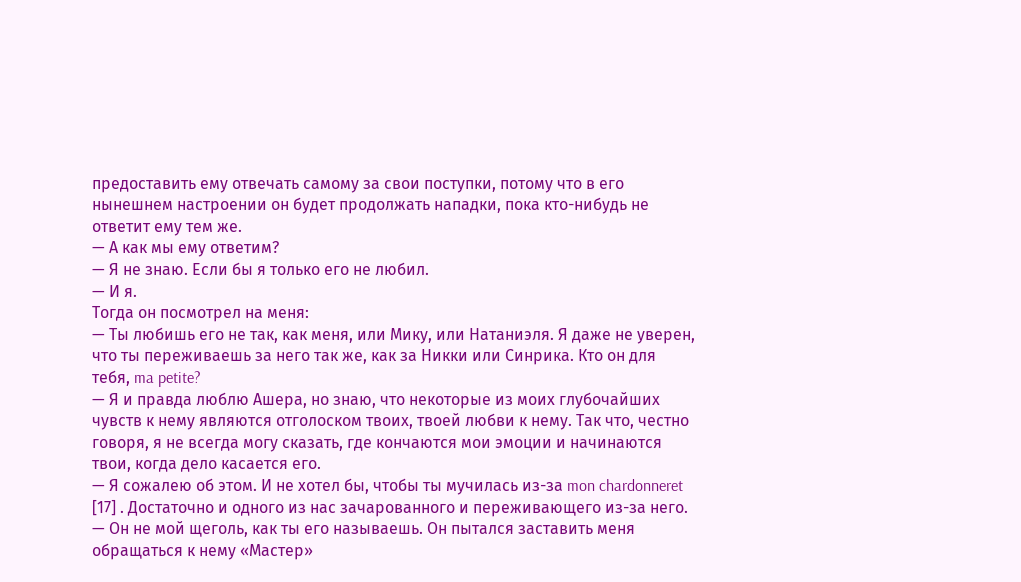предоставить ему отвечать самому за свои поступки, потому что в его нынешнем настроении он будет продолжать нападки, пока кто-нибудь не ответит ему тем же.
— А как мы ему ответим?
— Я не знаю. Если бы я только его не любил.
— И я.
Тогда он посмотрел на меня:
— Ты любишь его не так, как меня, или Мику, или Натаниэля. Я даже не уверен, что ты переживаешь за него так же, как за Никки или Синрика. Кто он для тебя, ma petite?
— Я и правда люблю Ашера, но знаю, что некоторые из моих глубочайших чувств к нему являются отголоском твоих, твоей любви к нему. Так что, честно говоря, я не всегда могу сказать, где кончаются мои эмоции и начинаются твои, когда дело касается его.
— Я сожалею об этом. И не хотел бы, чтобы ты мучилась из-за mon chardonneret [17] . Достаточно и одного из нас зачарованного и переживающего из-за него.
— Он не мой щеголь, как ты его называешь. Он пытался заставить меня обращаться к нему «Мастер»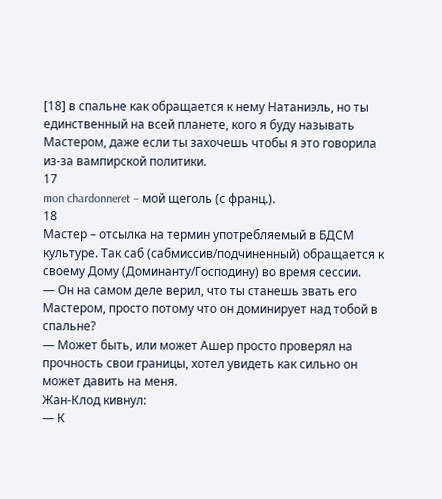[18] в спальне как обращается к нему Натаниэль, но ты единственный на всей планете, кого я буду называть Мастером, даже если ты захочешь чтобы я это говорила из-за вампирской политики.
17
mon chardonneret – мой щеголь (с франц.).
18
Мастер – отсылка на термин употребляемый в БДСМ культуре. Так саб (сабмиссив/подчиненный) обращается к своему Дому (Доминанту/Господину) во время сессии.
— Он на самом деле верил, что ты станешь звать его Мастером, просто потому что он доминирует над тобой в спальне?
— Может быть, или может Ашер просто проверял на прочность свои границы, хотел увидеть как сильно он может давить на меня.
Жан-Клод кивнул:
— К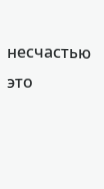несчастью это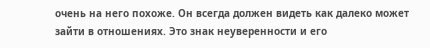очень на него похоже. Он всегда должен видеть как далеко может зайти в отношениях. Это знак неуверенности и его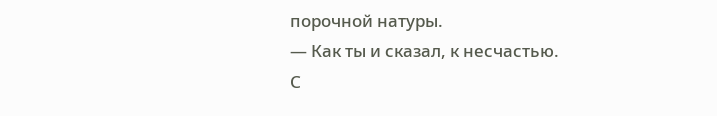порочной натуры.
— Как ты и сказал, к несчастью.
С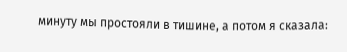минуту мы простояли в тишине, а потом я сказала: